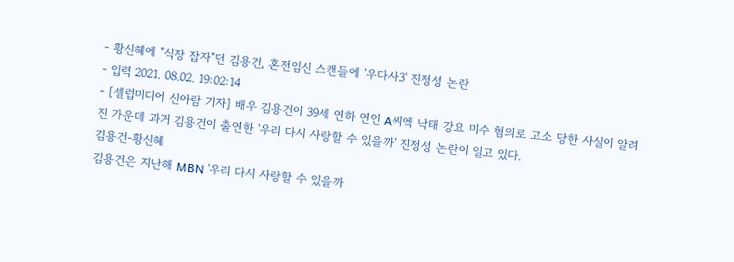- 황신혜에 "식장 잡자"던 김용건, 혼전임신 스캔들에 '우다사3' 진정성 논란
- 입력 2021. 08.02. 19:02:14
- [셀럽미디어 신아람 기자] 배우 김용건이 39세 연하 연인 A씨엑 낙태 강요 미수 혐의로 고소 당한 사실이 알려진 가운데 과거 김용건이 출연한 '우리 다시 사랑할 수 있을까' 진정성 논란이 일고 있다.
김용건-황신혜
김용건은 지난해 MBN '우리 다시 사랑할 수 있을까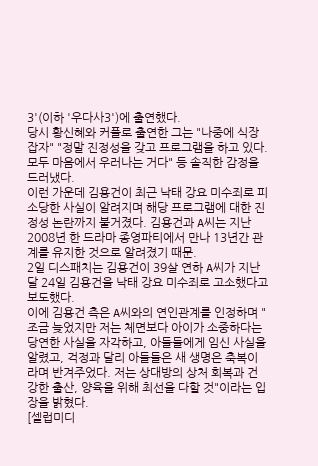3'(이하 '우다사3')에 출연했다.
당시 황신혜와 커플로 출연한 그는 "나중에 식장 잡자" "정말 진정성을 갖고 프로그램을 하고 있다. 모두 마음에서 우러나는 거다" 등 솔직한 감정을 드러냈다.
이런 가운데 김용건이 최근 낙태 강요 미수죄로 피소당한 사실이 알려지며 해당 프로그램에 대한 진정성 논란까지 불거졌다. 김용건과 A씨는 지난 2008년 한 드라마 종영파티에서 만나 13년간 관계를 유지한 것으로 알려졌기 때문.
2일 디스패치는 김용건이 39살 연하 A씨가 지난달 24일 김용건을 낙태 강요 미수죄로 고소했다고 보도했다.
이에 김용건 측은 A씨와의 연인관계를 인정하며 "조금 늦었지만 저는 체면보다 아이가 소중하다는 당연한 사실을 자각하고, 아들들에게 임신 사실을 알렸고, 걱정과 달리 아들들은 새 생명은 축복이라며 반겨주었다. 저는 상대방의 상처 회복과 건강한 출산, 양육을 위해 최선을 다할 것"이라는 입장을 밝혔다.
[셀럽미디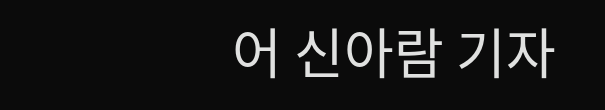어 신아람 기자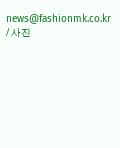news@fashionmk.co.kr / 사진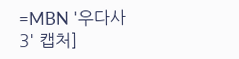=MBN '우다사3' 캡처]